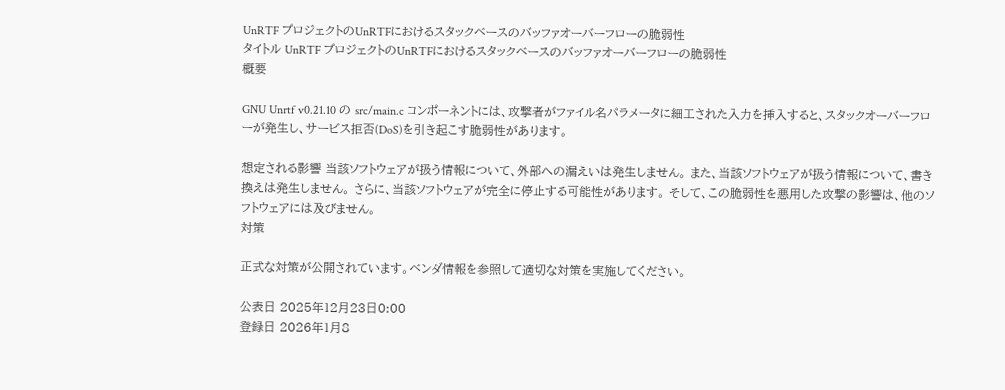UnRTF プロジェクトのUnRTFにおけるスタックベースのバッファオーバーフローの脆弱性
タイトル UnRTF プロジェクトのUnRTFにおけるスタックベースのバッファオーバーフローの脆弱性
概要

GNU Unrtf v0.21.10 の src/main.c コンポーネントには、攻撃者がファイル名パラメータに細工された入力を挿入すると、スタックオーバーフローが発生し、サービス拒否(DoS)を引き起こす脆弱性があります。

想定される影響 当該ソフトウェアが扱う情報について、外部への漏えいは発生しません。 また、当該ソフトウェアが扱う情報について、書き換えは発生しません。 さらに、当該ソフトウェアが完全に停止する可能性があります。 そして、この脆弱性を悪用した攻撃の影響は、他のソフトウェアには及びません。
対策

正式な対策が公開されています。ベンダ情報を参照して適切な対策を実施してください。

公表日 2025年12月23日0:00
登録日 2026年1月8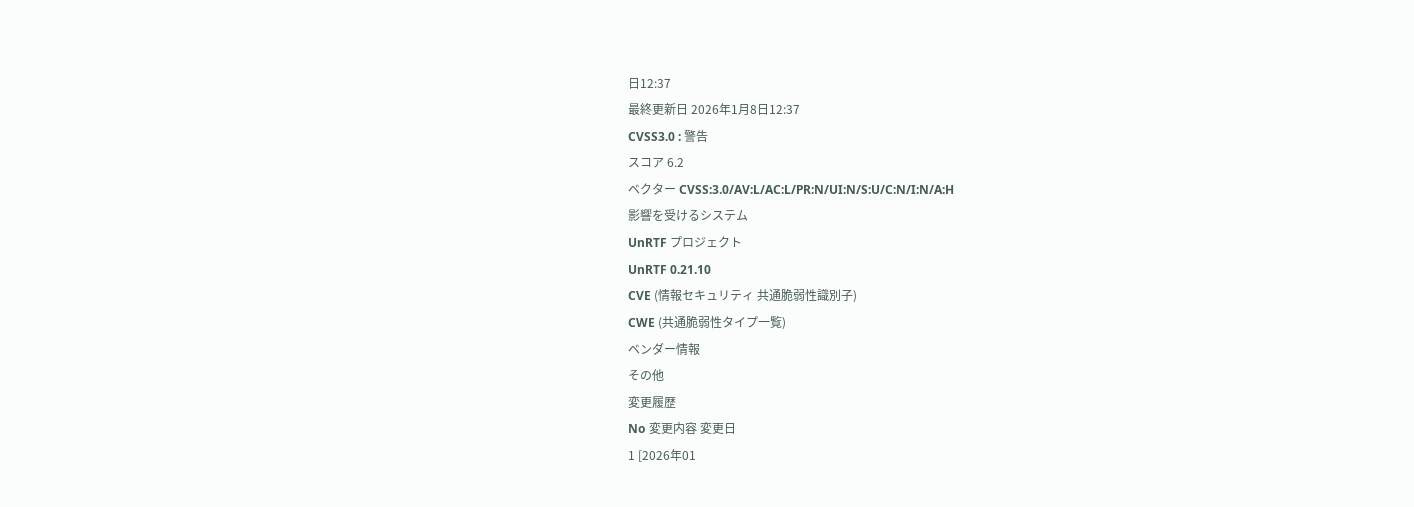日12:37
最終更新日 2026年1月8日12:37
CVSS3.0 : 警告
スコア 6.2
ベクター CVSS:3.0/AV:L/AC:L/PR:N/UI:N/S:U/C:N/I:N/A:H
影響を受けるシステム
UnRTF プロジェクト
UnRTF 0.21.10
CVE (情報セキュリティ 共通脆弱性識別子)
CWE (共通脆弱性タイプ一覧)
ベンダー情報
その他
変更履歴
No 変更内容 変更日
1 [2026年01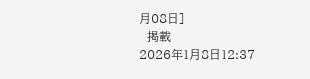月08日]
  掲載
2026年1月8日12:37